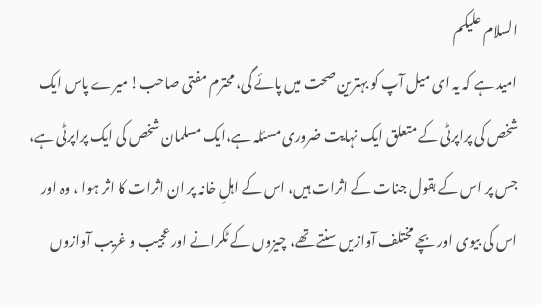السلام علیکم
امید ہے کہ یہ ای میل آپ کو بہترین صحت میں پائے گی، محترم مفتی صاحب! میرے پاس ایک شخص کی پراپرٹی کے متعلق ایک نہایت ضروری مسئلہ ہے،ایک مسلمان شخص کی ایک پراپرٹی ہے، جس پر اس کے بقول جنات کے اثرات ہیں، اس کے اہلِ خانہ پر ان اثرات کا اثر ہوا ، وہ اور اس کی بیوی اور بچے مختلف آوازیں سنتے تھے، چیزوں کے ٹکرانے اور عجیب و غریب آوازوں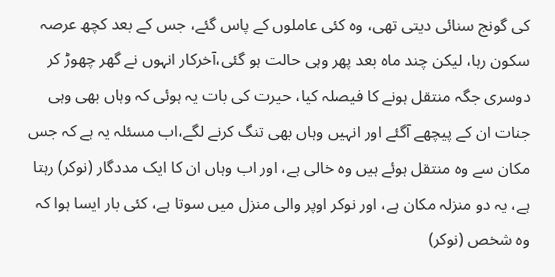کی گونج سنائی دیتی تھی، وہ کئی عاملوں کے پاس گئے، جس کے بعد کچھ عرصہ سکون رہا، لیکن چند ماہ بعد پھر وہی حالت ہو گئی،آخرکار انہوں نے گھر چھوڑ کر دوسری جگہ منتقل ہونے کا فیصلہ کیا، حیرت کی بات یہ ہوئی کہ وہاں بھی وہی جنات ان کے پیچھے آگئے اور انہیں وہاں بھی تنگ کرنے لگے،اب مسئلہ یہ ہے کہ جس مکان سے وہ منتقل ہوئے ہیں وہ خالی ہے، اور اب وہاں ان کا ایک مددگار (نوکر) رہتا ہے، یہ دو منزلہ مکان ہے، اور نوکر اوپر والی منزل میں سوتا ہے، کئی بار ایسا ہوا کہ وہ شخص (نوکر)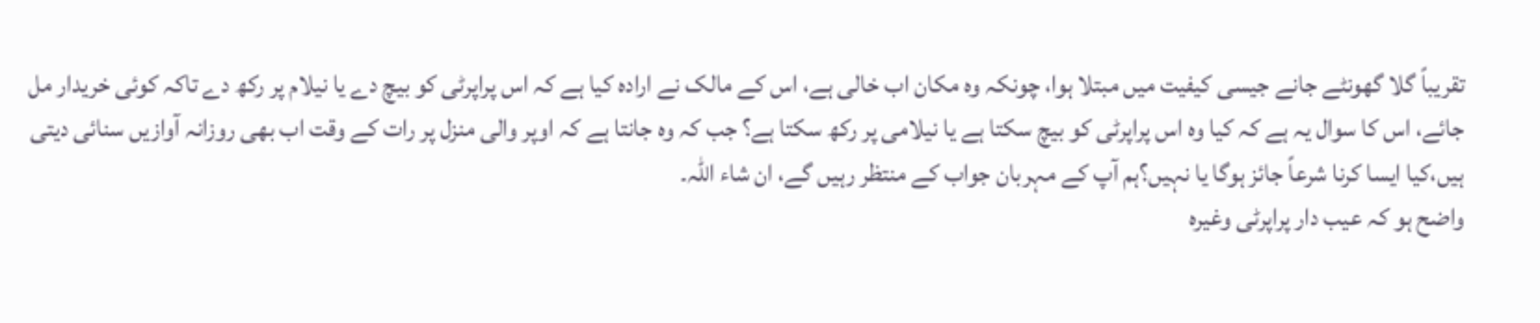تقریباً گلا گھونٹے جانے جیسی کیفیت میں مبتلا ہوا، چونکہ وہ مکان اب خالی ہے، اس کے مالک نے ارادہ کیا ہے کہ اس پراپرٹی کو بیچ دے یا نیلام پر رکھ دے تاکہ کوئی خریدار مل جائے، اس کا سوال یہ ہے کہ کیا وہ اس پراپرٹی کو بیچ سکتا ہے یا نیلامی پر رکھ سکتا ہے؟ جب کہ وہ جانتا ہے کہ اوپر والی منزل پر رات کے وقت اب بھی روزانہ آوازیں سنائی دیتی ہیں،کیا ایسا کرنا شرعاً جائز ہوگا یا نہیں؟ہم آپ کے مہربان جواب کے منتظر رہیں گے، ان شاء اللہ۔
واضح ہو کہ عیب دار پراپرٹی وغیرہ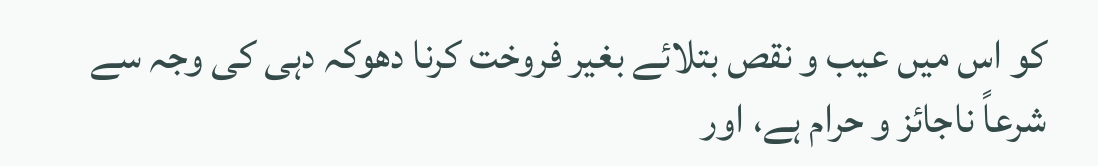کو اس میں عیب و نقص بتلائے بغیر فروخت کرنا دھوکہ دہی کی وجہ سے شرعاً ناجائز و حرام ہے، اور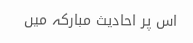اس پر احادیث مبارکہ میں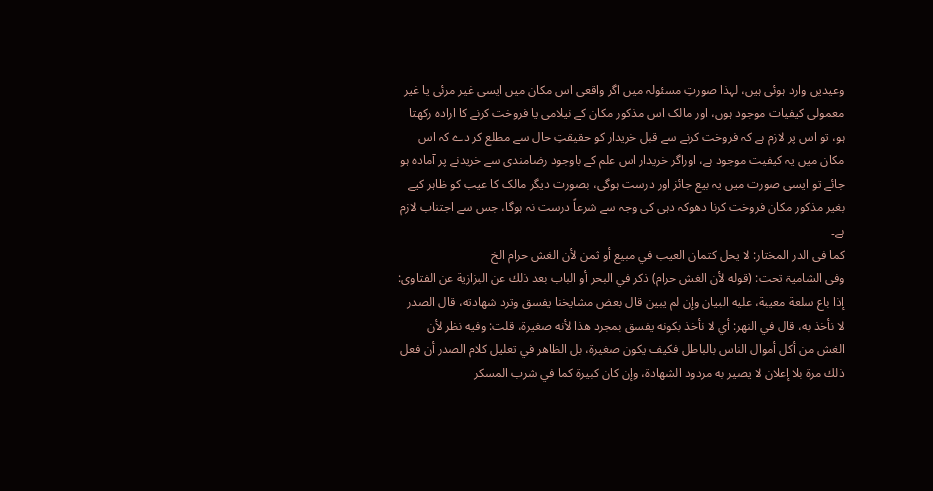وعیدیں وارد ہوئی ہیں، لہذا صورتِ مسئولہ میں اگر واقعی اس مکان میں ایسی غیر مرئی یا غیر معمولی کیفیات موجود ہوں، اور مالک اس مذکور مکان کے نیلامی یا فروخت کرنے کا ارادہ رکھتا ہو، تو اس پر لازم ہے کہ فروخت کرنے سے قبل خریدار کو حقیقتِ حال سے مطلع کر دے کہ اس مکان میں یہ کیفیت موجود ہے، اوراگر خریدار اس علم کے باوجود رضامندی سے خریدنے پر آمادہ ہو جائے تو ایسی صورت میں یہ بیع جائز اور درست ہوگی، بصورت دیگر مالک کا عیب کو ظاہر کیے بغیر مذکور مکان فروخت کرنا دھوکہ دہی کی وجہ سے شرعاً درست نہ ہوگا، جس سے اجتناب لازم ہے۔
کما فی الدر المختار: لا يحل كتمان العيب في مبيع أو ثمن لأن الغش حرام الخ
وفی الشامیۃ تحت: (قوله لأن الغش حرام) ذكر في البحر أو الباب بعد ذلك عن البزازية عن الفتاوى: إذا باع سلعة معيبة، عليه البيان وإن لم يبين قال بعض مشايخنا يفسق وترد شهادته، قال الصدر لا نأخذ به، قال في النهر: أي لا نأخذ بكونه يفسق بمجرد هذا لأنه صغيرة، قلت: وفيه نظر لأن الغش من أكل أموال الناس بالباطل فكيف يكون صغيرة، بل الظاهر في تعليل كلام الصدر أن فعل ذلك مرة بلا إعلان لا يصير به مردود الشهادة، وإن كان كبيرة كما في شرب المسكر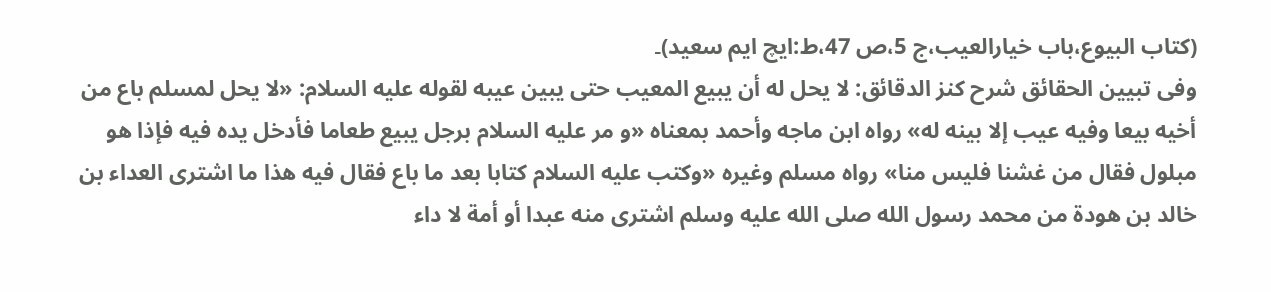(کتاب البیوع،باب خیارالعیب،ج 5،ص 47،ط:ایچ ایم سعید)۔
وفی تبیین الحقائق شرح کنز الدقائق: لا يحل له أن يبيع المعيب حتى يبين عيبه لقوله عليه السلام: «لا يحل لمسلم باع من أخيه بيعا وفيه عيب إلا بينه له» رواه ابن ماجه وأحمد بمعناه «و مر عليه السلام برجل يبيع طعاما فأدخل يده فيه فإذا هو مبلول فقال من غشنا فليس منا» رواه مسلم وغيره «وكتب عليه السلام كتابا بعد ما باع فقال فيه هذا ما اشترى العداء بن خالد بن هودة من محمد رسول الله صلى الله عليه وسلم اشترى منه عبدا أو أمة لا داء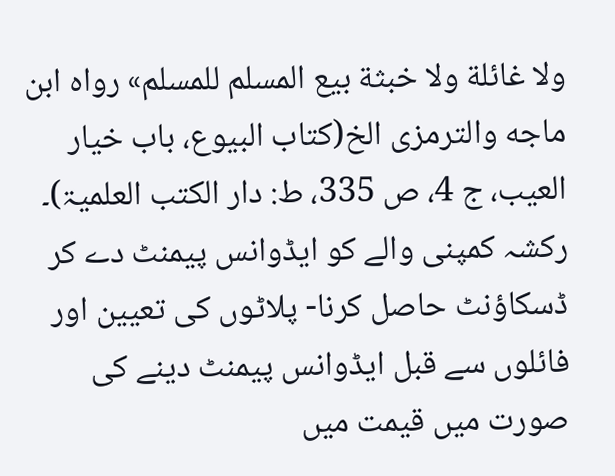ولا غائلة ولا خبثة بيع المسلم للمسلم» رواه ابن ماجه والترمزی الخ(کتاب البیوع، باب خیار العیب، ج 4، ص 335، ط: دار الکتب العلمیۃ)۔
رکشہ کمپنی والے کو ایڈوانس پیمنٹ دے کر ڈسکاؤنٹ حاصل کرنا- پلاٹوں کی تعیین اور فائلوں سے قبل ایڈوانس پیمنٹ دینے کی صورت میں قیمت میں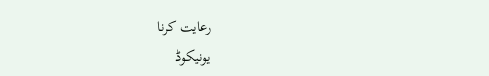رعایت کرنا
یونیکوڈ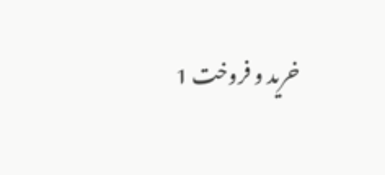خرید و فروخت 1